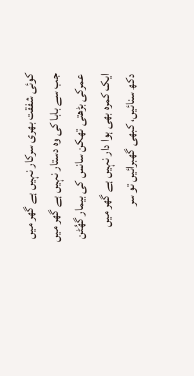کوئی شفقت بھری سرکار نہیں ہے گھر میں
جب سے بابا کی وہ دستار نہیں ہے گھر میں
عمرکی بڑھتی تھکن سانس کی بیمار گھُٹن
ایک کمرہ بھی ہوا دار نہیں ہے گھر میں
دکھ سنائیں، کبھی گھبرائیں تو سر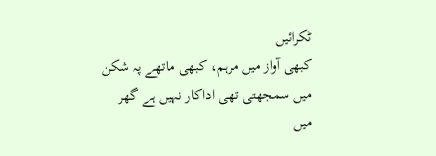ٹکرائیں
کبھی آواز میں مرہم، کبھی ماتھے پہ شکن
میں سمجھتی تھی اداکار نہیں ہے گھر میں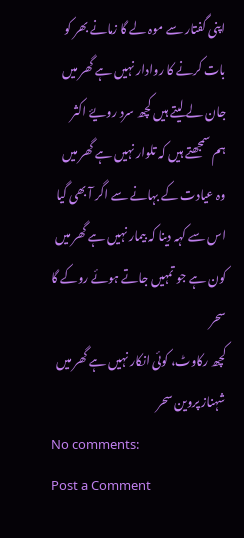اپنی گفتار سے موہ لے گا زمانے بھر کو
بات کرنے کا روادار نہیں ہے گھر میں
جان لے لیتے ہیں کچھ سرد رویۓ اکثر
ہم سمجھتے ہیں کہ تلوار نہیں ہے گھر میں
وہ عیادت کے بہانے سے اگر آ بھی گیا
اس سے کہہ دینا کہ بیمار نہیں ہے گھر میں
کون ہے جو تمہیں جاتے ہوئے روکے گا سحر
کچھ رکاوٹ، کوئی انکار نہیں ہے گھر میں
شہناز پروین سحر
No comments:
Post a Comment